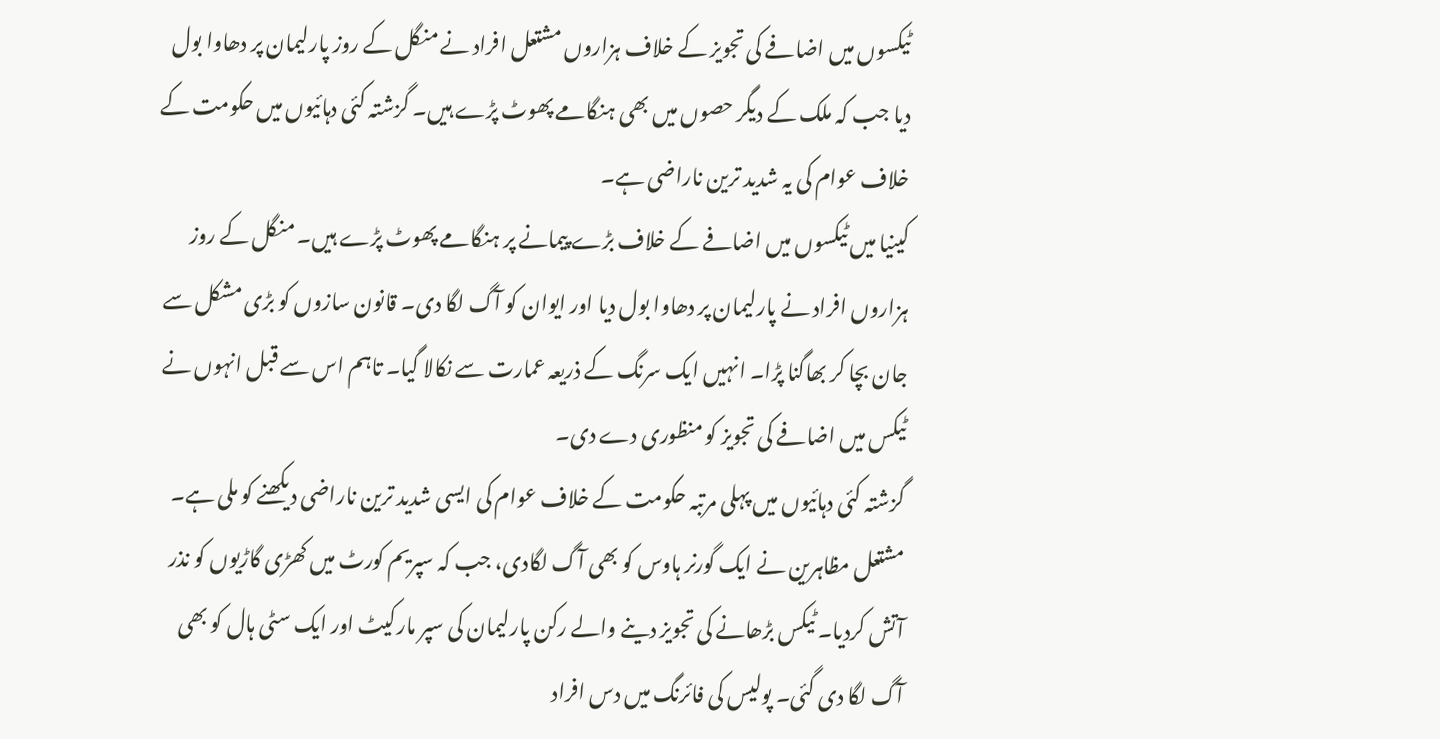ٹیکسوں میں اضافے کی تجویز کے خلاف ہزاروں مشتعل افراد نے منگل کے روز پارلیمان پر دھاوا بول دیا جب کہ ملک کے دیگر حصوں میں بھی ہنگامے پھوٹ پڑے ہیں۔ گزشتہ کئی دہائیوں میں حکومت کے خلاف عوام کی یہ شدید ترین ناراضی ہے۔
کینیا میں ٹیکسوں میں اضافے کے خلاف بڑے پیمانے پر ہنگامے پھوٹ پڑے ہیں۔ منگل کے روز ہزاروں افراد نے پارلیمان پر دھاوا بول دیا اور ایوان کو آگ لگا دی۔ قانون سازوں کو بڑی مشکل سے جان بچا کر بھاگنا پڑا۔ انہیں ایک سرنگ کے ذریعہ عمارت سے نکالا گیا۔ تاہم اس سے قبل انہوں نے ٹیکس میں اضافے کی تجویز کو منظوری دے دی۔
گزشتہ کئی دہائیوں میں پہلی مرتبہ حکومت کے خلاف عوام کی ایسی شدید ترین ناراضی دیکھنے کو ملی ہے۔ مشتعل مظاہرین نے ایک گورنر ہاوس کو بھی آگ لگادی، جب کہ سپریم کورٹ میں کھڑی گاڑیوں کو نذر آتش کردیا۔ ٹیکس بڑھانے کی تجویز دینے والے رکن پارلیمان کی سپر مارکیٹ اور ایک سٹی ہال کو بھی آگ لگا دی گئی۔ پولیس کی فائرنگ میں دس افراد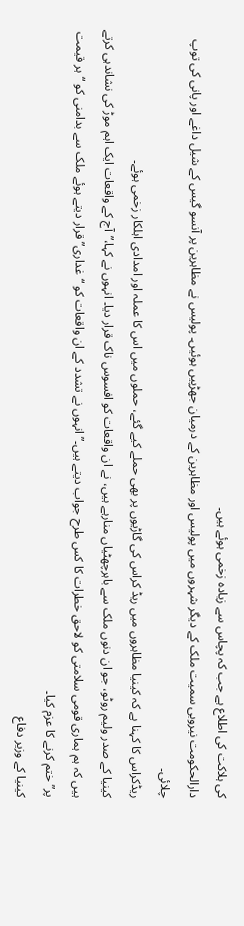کی ہلاکت کی اطلاع ہے جب کہ پچاس سے زیادہ زخمی ہوئے ہیں۔
دارالحکومت نیروبی سمیت ملک کے دیگر شہروں میں پولیس اور مظاہرین کے درمیان جھڑپیں ہوئیں۔ پولیس نے مظاہرین پر آنسو گیس کے شیل داغے اور پانی کی توپ چلائی۔
ریڈکراس کا کہنا ہے کہ کینیا مظاہروں میں ریڈ کراس کی گاڑیوں پر بھی حملے کیے گئے، حملوں میں اس کا عملہ اور امدادی اہلکار زخمی ہوئے۔
کینیا کے صدر ولیم روٹو، جو ان دنوں ملک سے باہرچھٹیاں منارہے ہیں، نے ان واقعات کو افسوس ناک قرار دیا۔ انہوں نے کہا،”آج کے واقعات ایک اہم موڑ کی نشاندہی کرتے ہیں کہ ہم ہماری قومی سلامتی کو لاحق خطرات کا کس طرح جواب دیتے ہیں۔” انہوں نے تشدد کے ان واقعات کو “غداری” قرار دیتے ہوئے ملک سے بدامنی کو “ہر قیمت پر” ختم کرنے کا عزم کیا۔
کینیا کے وزیر دفاع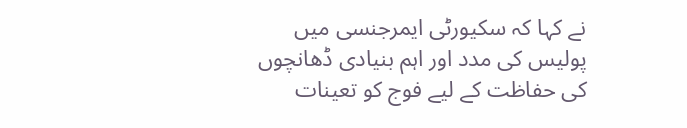نے کہا کہ سکیورٹی ایمرجنسی میں پولیس کی مدد اور اہم بنیادی ڈھانچوں کی حفاظت کے لیے فوج کو تعینات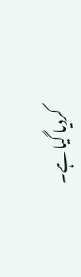کردیا گیا ہے۔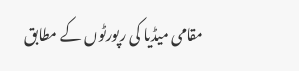مقامی میڈیا کی رپورٹوں کے مطابق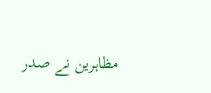مظاہرین نے صدر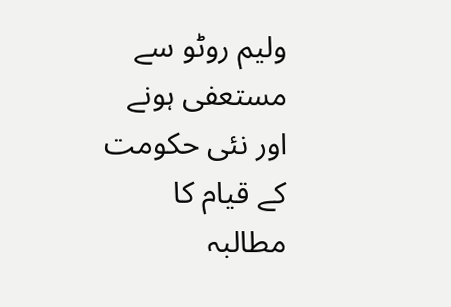ولیم روٹو سے مستعفی ہونے اور نئی حکومت کے قیام کا مطالبہ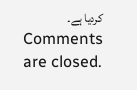کردیا ہے۔
Comments are closed.